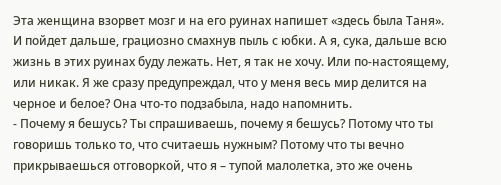Эта женщина взорвет мозг и на его руинах напишет «здесь была Таня». И пойдет дальше, грациозно смахнув пыль с юбки. А я, сука, дальше всю жизнь в этих руинах буду лежать. Нет, я так не хочу. Или по-настоящему, или никак. Я же сразу предупреждал, что у меня весь мир делится на черное и белое? Она что-то подзабыла, надо напомнить.
- Почему я бешусь? Ты спрашиваешь, почему я бешусь? Потому что ты говоришь только то, что считаешь нужным? Потому что ты вечно прикрываешься отговоркой, что я – тупой малолетка, это же очень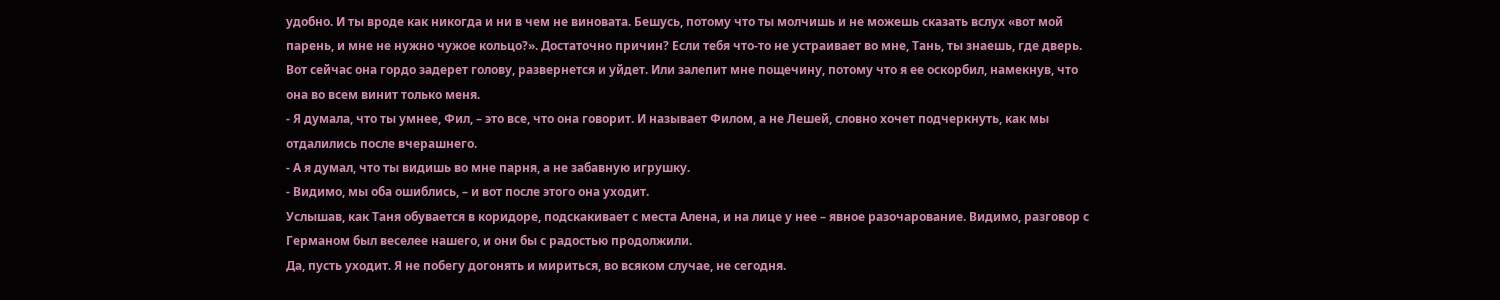удобно. И ты вроде как никогда и ни в чем не виновата. Бешусь, потому что ты молчишь и не можешь сказать вслух «вот мой парень, и мне не нужно чужое кольцо?». Достаточно причин? Если тебя что-то не устраивает во мне, Тань, ты знаешь, где дверь.
Вот сейчас она гордо задерет голову, развернется и уйдет. Или залепит мне пощечину, потому что я ее оскорбил, намекнув, что она во всем винит только меня.
- Я думала, что ты умнее, Фил, – это все, что она говорит. И называет Филом, а не Лешей, словно хочет подчеркнуть, как мы отдалились после вчерашнего.
- А я думал, что ты видишь во мне парня, а не забавную игрушку.
- Видимо, мы оба ошиблись, – и вот после этого она уходит.
Услышав, как Таня обувается в коридоре, подскакивает с места Алена, и на лице у нее – явное разочарование. Видимо, разговор с Германом был веселее нашего, и они бы с радостью продолжили.
Да, пусть уходит. Я не побегу догонять и мириться, во всяком случае, не сегодня.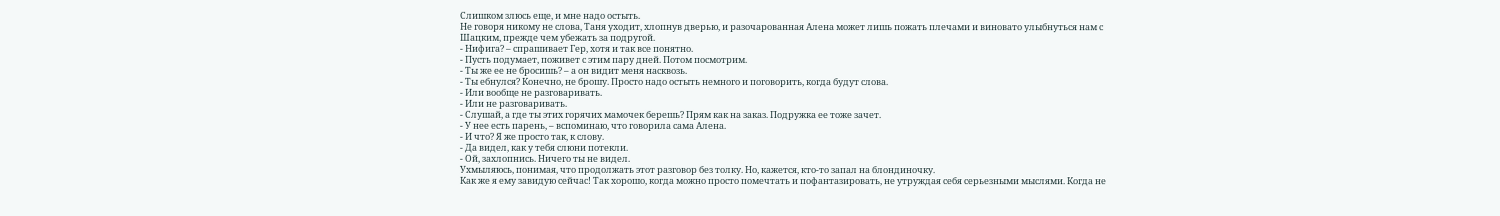Слишком злюсь еще, и мне надо остыть.
Не говоря никому не слова, Таня уходит, хлопнув дверью, и разочарованная Алена может лишь пожать плечами и виновато улыбнуться нам с Шацким, прежде чем убежать за подругой.
- Нифига? – спрашивает Гер, хотя и так все понятно.
- Пусть подумает, поживет с этим пару дней. Потом посмотрим.
- Ты же ее не бросишь? – а он видит меня насквозь.
- Ты ебнулся? Конечно, не брошу. Просто надо остыть немного и поговорить, когда будут слова.
- Или вообще не разговаривать.
- Или не разговаривать.
- Слушай, а где ты этих горячих мамочек берешь? Прям как на заказ. Подружка ее тоже зачет.
- У нее есть парень, – вспоминаю, что говорила сама Алена.
- И что? Я же просто так, к слову.
- Да видел, как у тебя слюни потекли.
- Ой, захлопнись. Ничего ты не видел.
Ухмыляюсь, понимая, что продолжать этот разговор без толку. Но, кажется, кто-то запал на блондиночку.
Как же я ему завидую сейчас! Так хорошо, когда можно просто помечтать и пофантазировать, не утруждая себя серьезными мыслями. Когда не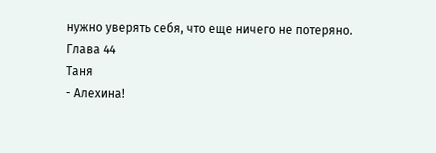нужно уверять себя, что еще ничего не потеряно.
Глава 44
Таня
- Алехина!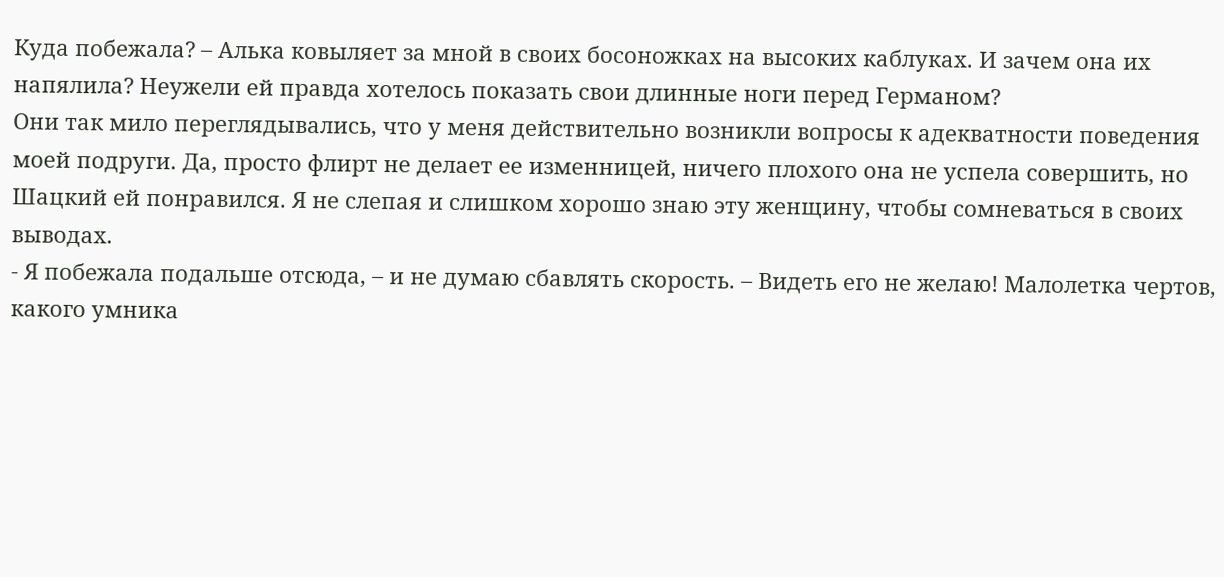Куда побежала? – Алька ковыляет за мной в своих босоножках на высоких каблуках. И зачем она их напялила? Неужели ей правда хотелось показать свои длинные ноги перед Германом?
Они так мило переглядывались, что у меня действительно возникли вопросы к адекватности поведения моей подруги. Да, просто флирт не делает ее изменницей, ничего плохого она не успела совершить, но Шацкий ей понравился. Я не слепая и слишком хорошо знаю эту женщину, чтобы сомневаться в своих выводах.
- Я побежала подальше отсюда, – и не думаю сбавлять скорость. – Видеть его не желаю! Малолетка чертов, какого умника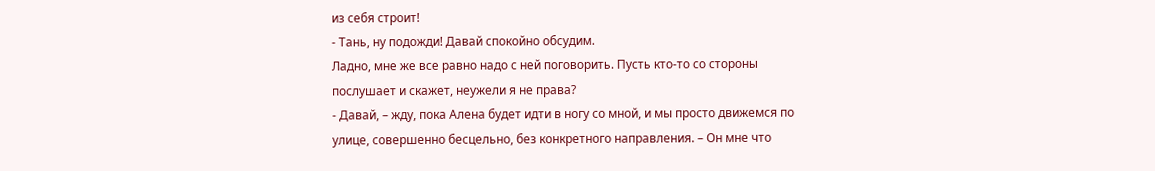из себя строит!
- Тань, ну подожди! Давай спокойно обсудим.
Ладно, мне же все равно надо с ней поговорить. Пусть кто-то со стороны послушает и скажет, неужели я не права?
- Давай, – жду, пока Алена будет идти в ногу со мной, и мы просто движемся по улице, совершенно бесцельно, без конкретного направления. – Он мне что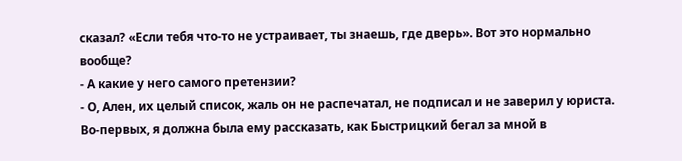сказал? «Если тебя что-то не устраивает, ты знаешь, где дверь». Вот это нормально вообще?
- А какие у него самого претензии?
- О, Ален, их целый список, жаль он не распечатал, не подписал и не заверил у юриста. Во-первых, я должна была ему рассказать, как Быстрицкий бегал за мной в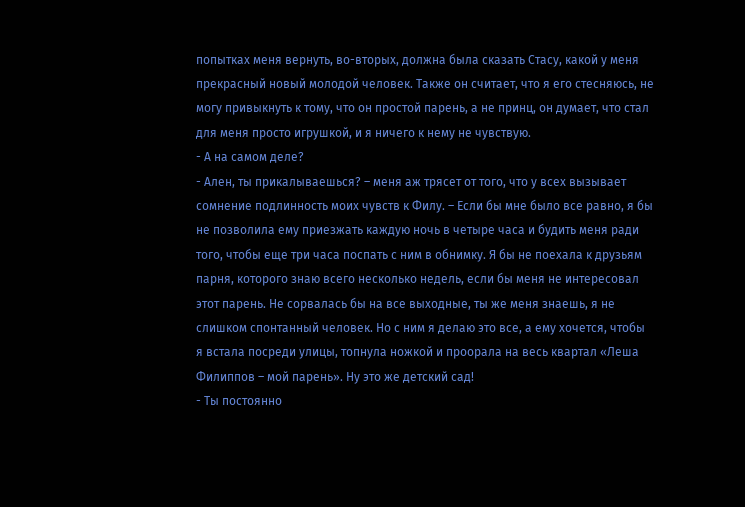попытках меня вернуть, во-вторых, должна была сказать Стасу, какой у меня прекрасный новый молодой человек. Также он считает, что я его стесняюсь, не могу привыкнуть к тому, что он простой парень, а не принц, он думает, что стал для меня просто игрушкой, и я ничего к нему не чувствую.
- А на самом деле?
- Ален, ты прикалываешься? – меня аж трясет от того, что у всех вызывает сомнение подлинность моих чувств к Филу. – Если бы мне было все равно, я бы не позволила ему приезжать каждую ночь в четыре часа и будить меня ради того, чтобы еще три часа поспать с ним в обнимку. Я бы не поехала к друзьям парня, которого знаю всего несколько недель, если бы меня не интересовал этот парень. Не сорвалась бы на все выходные, ты же меня знаешь, я не слишком спонтанный человек. Но с ним я делаю это все, а ему хочется, чтобы я встала посреди улицы, топнула ножкой и проорала на весь квартал «Леша Филиппов – мой парень». Ну это же детский сад!
- Ты постоянно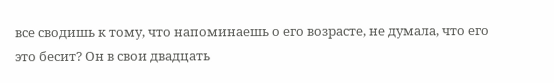все сводишь к тому, что напоминаешь о его возрасте, не думала, что его это бесит? Он в свои двадцать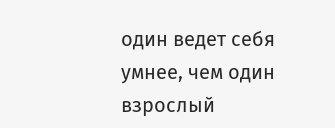один ведет себя умнее, чем один взрослый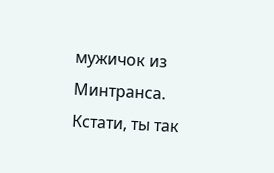мужичок из Минтранса. Кстати, ты так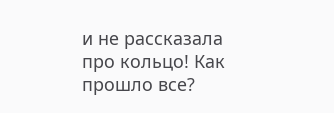и не рассказала про кольцо! Как прошло все?